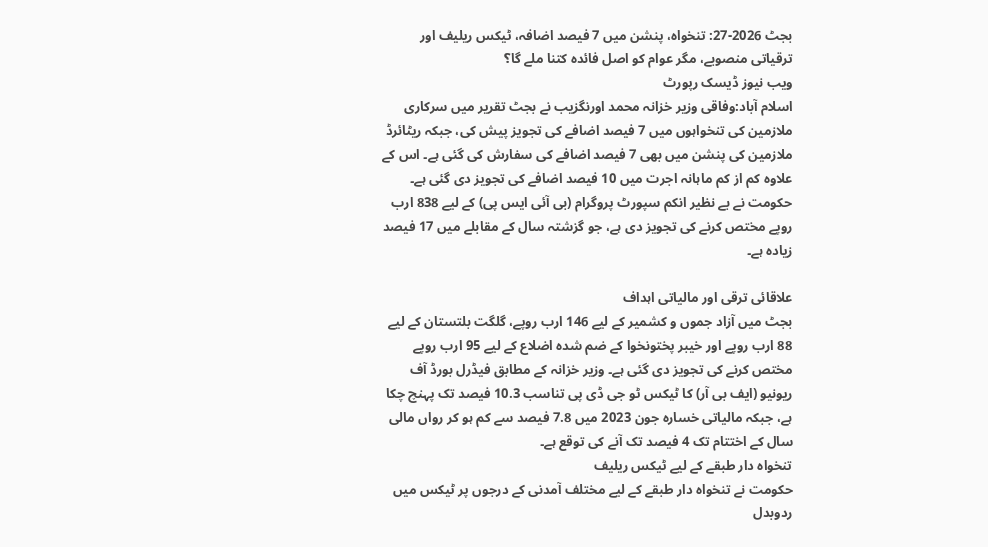بجٹ 2026-27: تنخواہ، پنشن میں 7 فیصد اضافہ، ٹیکس ریلیف اور ترقیاتی منصوبے، مگر عوام کو اصل فائدہ کتنا ملے گا؟
ویب نیوز ڈیسک رپورٹ
اسلام آباد:وفاقی وزیر خزانہ محمد اورنگزیب نے بجٹ تقریر میں سرکاری ملازمین کی تنخواہوں میں 7 فیصد اضافے کی تجویز پیش کی، جبکہ ریٹائرڈ ملازمین کی پنشن میں بھی 7 فیصد اضافے کی سفارش کی گئی ہے۔ اس کے علاوہ کم از کم ماہانہ اجرت میں 10 فیصد اضافے کی تجویز دی گئی ہے۔ حکومت نے بے نظیر انکم سپورٹ پروگرام (بی آئی ایس پی) کے لیے 838 ارب روپے مختص کرنے کی تجویز دی ہے، جو گزشتہ سال کے مقابلے میں 17 فیصد زیادہ ہے۔

علاقائی ترقی اور مالیاتی اہداف
بجٹ میں آزاد جموں و کشمیر کے لیے 146 ارب روپے، گلگت بلتستان کے لیے 88 ارب روپے اور خیبر پختونخوا کے ضم شدہ اضلاع کے لیے 95 ارب روپے مختص کرنے کی تجویز دی گئی ہے۔ وزیر خزانہ کے مطابق فیڈرل بورڈ آف ریونیو (ایف بی آر) کا ٹیکس ٹو جی ڈی پی تناسب 10.3 فیصد تک پہنچ چکا ہے، جبکہ مالیاتی خسارہ جون 2023 میں 7.8 فیصد سے کم ہو کر رواں مالی سال کے اختتام تک 4 فیصد تک آنے کی توقع ہے۔
تنخواہ دار طبقے کے لیے ٹیکس ریلیف
حکومت نے تنخواہ دار طبقے کے لیے مختلف آمدنی کے درجوں پر ٹیکس میں ردوبدل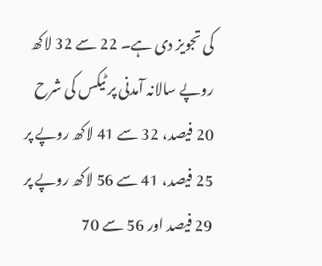کی تجویز دی ہے۔ 22 سے 32 لاکھ روپے سالانہ آمدنی پر ٹیکس کی شرح 20 فیصد، 32 سے 41 لاکھ روپے پر 25 فیصد، 41 سے 56 لاکھ روپے پر 29 فیصد اور 56 سے 70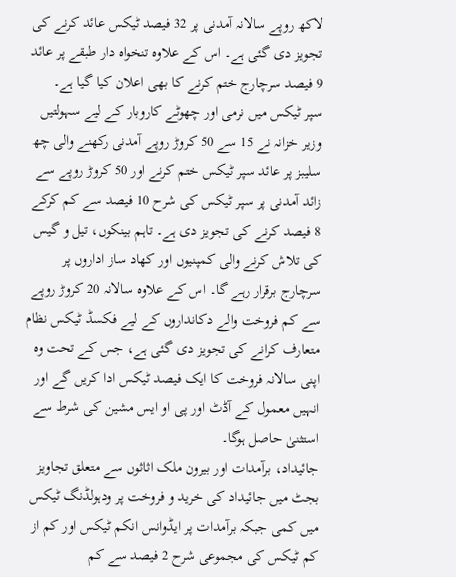لاکھ روپے سالانہ آمدنی پر 32 فیصد ٹیکس عائد کرنے کی تجویز دی گئی ہے۔ اس کے علاوہ تنخواہ دار طبقے پر عائد 9 فیصد سرچارج ختم کرنے کا بھی اعلان کیا گیا ہے۔
سپر ٹیکس میں نرمی اور چھوٹے کاروبار کے لیے سہولتیں
وزیر خزانہ نے 15 سے 50 کروڑ روپے آمدنی رکھنے والی چھ سلیبز پر عائد سپر ٹیکس ختم کرنے اور 50 کروڑ روپے سے زائد آمدنی پر سپر ٹیکس کی شرح 10 فیصد سے کم کرکے 8 فیصد کرنے کی تجویز دی ہے۔ تاہم بینکوں، تیل و گیس کی تلاش کرنے والی کمپنیوں اور کھاد ساز اداروں پر سرچارج برقرار رہے گا۔ اس کے علاوہ سالانہ 20 کروڑ روپے سے کم فروخت والے دکانداروں کے لیے فکسڈ ٹیکس نظام متعارف کرانے کی تجویز دی گئی ہے، جس کے تحت وہ اپنی سالانہ فروخت کا ایک فیصد ٹیکس ادا کریں گے اور انہیں معمول کے آڈٹ اور پی او ایس مشین کی شرط سے استثنیٰ حاصل ہوگا۔
جائیداد، برآمدات اور بیرون ملک اثاثوں سے متعلق تجاویز
بجٹ میں جائیداد کی خرید و فروخت پر ودہولڈنگ ٹیکس میں کمی جبکہ برآمدات پر ایڈوانس انکم ٹیکس اور کم از کم ٹیکس کی مجموعی شرح 2 فیصد سے کم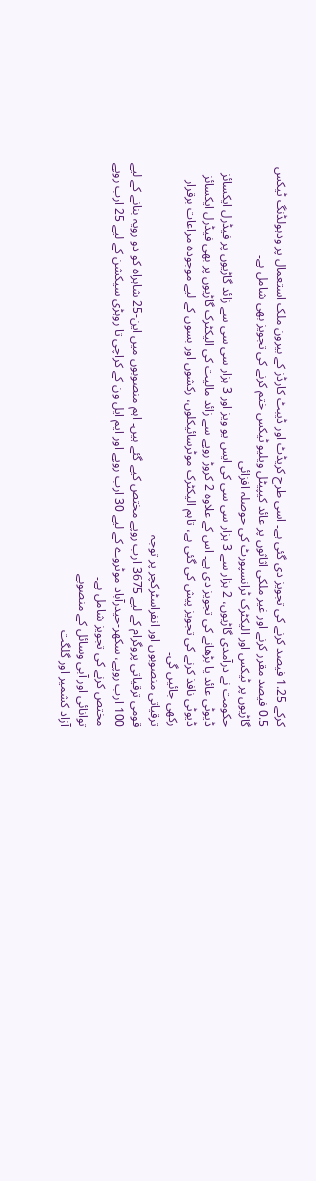کرکے 1.25 فیصد کرنے کی تجویز دی گئی ہے۔ اسی طرح کریڈٹ اور ڈیبٹ کارڈز کے بیرون ملک استعمال پر ودہولڈنگ ٹیکس 0.5 فیصد مقرر کرنے اور غیر ملکی اثاثوں پر عائد کیپیٹل ویلیو ٹیکس ختم کرنے کی تجویز بھی شامل ہے۔
گاڑیوں پر ٹیکس اور الیکٹرک ٹرانسپورٹ کی حوصلہ افزائی
حکومت نے درآمدی گاڑیوں، 2 ہزار سے 3 ہزار سی سی کی ایس یو ویز اور 3 ہزار سی سی سے زائد گاڑیوں پر فیڈرل ایکسائز ڈیوٹی عائد یا بڑھانے کی تجویز دی ہے۔ اس کے علاوہ 2 کروڑ روپے سے زائد مالیت کی الیکٹرک گاڑیوں پر بھی فیڈرل ایکسائز ڈیوٹی نافذ کرنے کی تجویز پیش کی گئی ہے، تاہم الیکٹرک موٹرسائیکلوں، رکشوں اور بسوں کے لیے موجودہ مراعات برقرار رکھی جائیں گی۔
ترقیاتی منصوبوں اور انفراسٹرکچر پر توجہ
قومی ترقیاتی پروگرام کے لیے 3675 ارب روپے مختص کیے گئے ہیں۔ اہم منصوبوں میں این-25 شاہراہ کو دو رویہ بنانے کے لیے 100 ارب روپے، سکھر-حیدرآباد موٹروے کے لیے 30 ارب روپے اور ایم ایل ون کے کراچی تا روہڑی سیکشن کے لیے 25 ارب روپے مختص کرنے کی تجویز شامل ہے۔
توانائی اور آبی وسائل کے منصوبے
آزاد کشمیر اور گلگت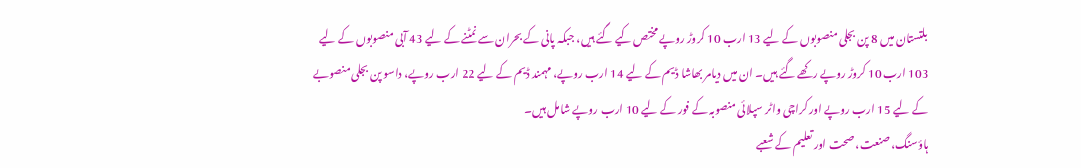بلتستان میں 8 پن بجلی منصوبوں کے لیے 13 ارب 10 کروڑ روپے مختص کیے گئے ہیں، جبکہ پانی کے بحران سے نمٹنے کے لیے 43 آبی منصوبوں کے لیے 103 ارب 10 کروڑ روپے رکھے گئے ہیں۔ ان میں دیامر بھاشا ڈیم کے لیے 14 ارب روپے، مہمند ڈیم کے لیے 22 ارب روپے، داسو پن بجلی منصوبے کے لیے 15 ارب روپے اور کراچی واٹر سپلائی منصوبہ کے فور کے لیے 10 ارب روپے شامل ہیں۔
ہاؤسنگ، صنعت، صحت اور تعلیم کے شعبے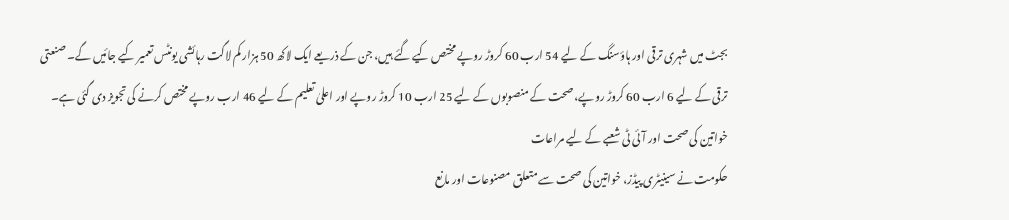بجٹ میں شہری ترقی اور ہاؤسنگ کے لیے 54 ارب 60 کروڑ روپے مختص کیے گئے ہیں، جن کے ذریعے ایک لاکھ 50 ہزار کم لاگت رہائشی یونٹس تعمیر کیے جائیں گے۔ صنعتی ترقی کے لیے 6 ارب 60 کروڑ روپے، صحت کے منصوبوں کے لیے 25 ارب 10 کروڑ روپے اور اعلیٰ تعلیم کے لیے 46 ارب روپے مختص کرنے کی تجویز دی گئی ہے۔
خواتین کی صحت اور آئی ٹی شعبے کے لیے مراعات
حکومت نے سینیٹری پیڈز، خواتین کی صحت سے متعلق مصنوعات اور مانع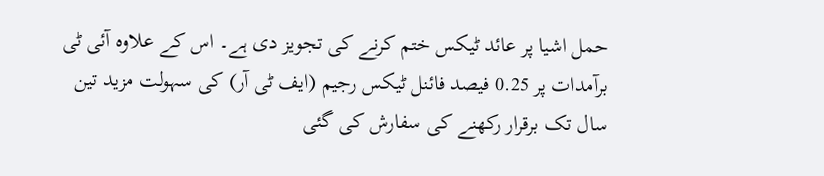حمل اشیا پر عائد ٹیکس ختم کرنے کی تجویز دی ہے۔ اس کے علاوہ آئی ٹی برآمدات پر 0.25 فیصد فائنل ٹیکس رجیم (ایف ٹی آر) کی سہولت مزید تین سال تک برقرار رکھنے کی سفارش کی گئی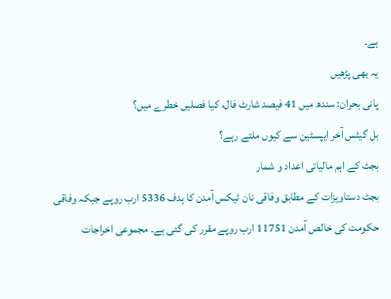ہے۔
یہ بھی پڑھیں
پانی بحران: سندھ میں 41 فیصد شارٹ فال، کیا فصلیں خطرے میں؟
بل گیٹس آخر ایپسٹین سے کیوں ملتے رہے؟
بجٹ کے اہم مالیاتی اعداد و شمار
بجٹ دستاویزات کے مطابق وفاقی نان ٹیکس آمدن کا ہدف 5336 ارب روپے جبکہ وفاقی حکومت کی خالص آمدن 11751 ارب روپے مقرر کی گئی ہے۔ مجموعی اخراجات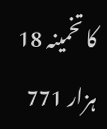کا تخمینہ 18 ہزار 771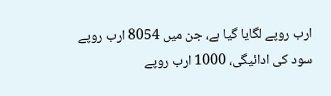ارب روپے لگایا گیا ہے، جن میں 8054 ارب روپے سود کی ادائیگی، 1000 ارب روپے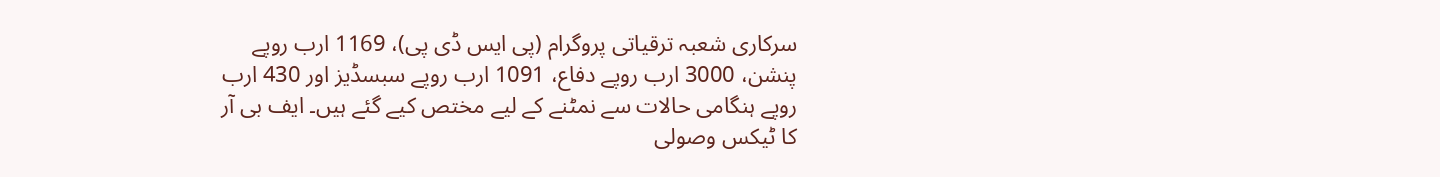سرکاری شعبہ ترقیاتی پروگرام (پی ایس ڈی پی)، 1169 ارب روپے پنشن، 3000 ارب روپے دفاع، 1091 ارب روپے سبسڈیز اور 430 ارب روپے ہنگامی حالات سے نمٹنے کے لیے مختص کیے گئے ہیں۔ ایف بی آر کا ٹیکس وصولی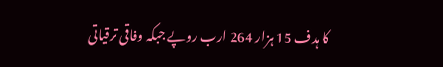کا ہدف 15 ہزار 264 ارب روپے جبکہ وفاقی ترقیاتی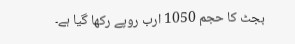بجٹ کا حجم 1050 ارب روپے رکھا گیا ہے۔